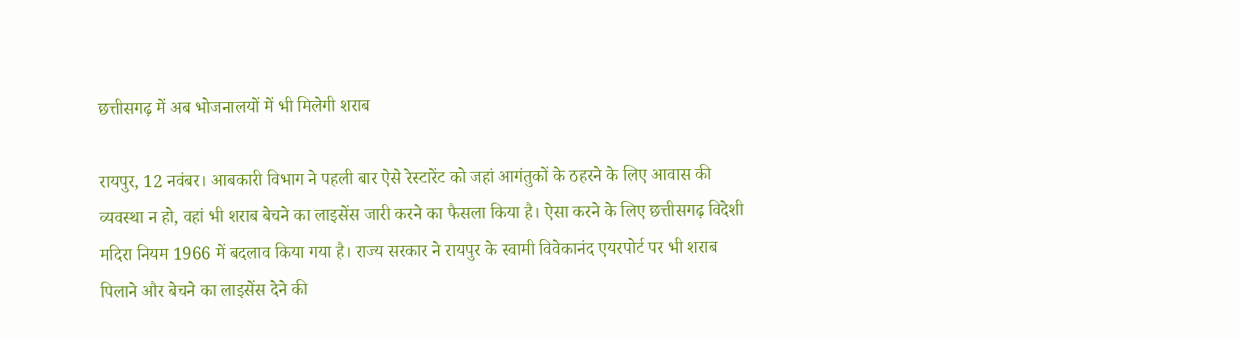छत्तीसगढ़ में अब भोजनालयों में भी म‍िलेगी शराब

रायपुर, 12 नवंबर। आबकारी विभाग ने पहली बार ऐसे रेस्टारेंट को जहां आगंतुकों के ठहरने के लिए आवास की व्यवस्था न हो, वहां भी शराब बेचने का लाइसेंस जारी करने का फैसला किया है। ऐसा करने के लिए छत्तीसगढ़ विदेशी मदिरा नियम 1966 में बदलाव किया गया है। राज्य सरकार ने रायपुर के स्वामी विवेकानंद एयरपोर्ट पर भी शराब पिलाने और बेचने का लाइसेंस देने की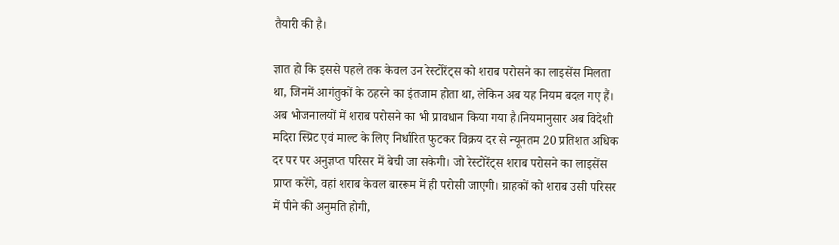तैयारी की है।

ज्ञात हो कि इससे पहले तक केवल उन रेस्टोरेंट्स को शराब परोसने का लाइसेंस मिलता था, जिनमें आगंतुकों के ठहरने का इंतजाम होता था, लेकिन अब यह नियम बदल गए हैं। अब भोजनालयों में शराब परोसने का भी प्रावधान किया गया है।नियमानुसार अब विदेशी मदिरा स्प्रिट एवं माल्ट के लिए निर्धारित फुटकर विक्रय दर से न्यूनतम 20 प्रतिशत अधिक दर पर पर अनुज्ञप्त परिसर में बेची जा सकेगी। जो रेस्टोरेंट्स शराब परोसने का लाइसेंस प्राप्त करेंगे, वहां शराब केवल बाररूम में ही परोसी जाएगी। ग्राहकों को शराब उसी परिसर में पीने की अनुमति होगी,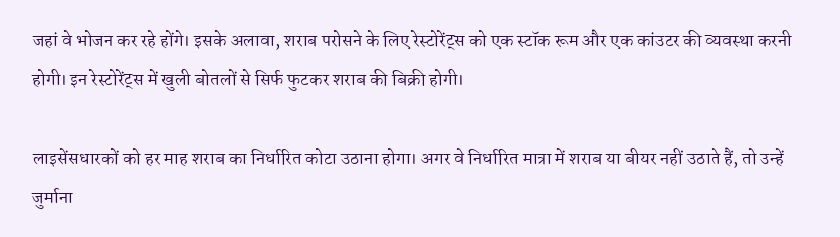जहां वे भोजन कर रहे होंगे। इसके अलावा, शराब परोसने के लिए रेस्टोरेंट्स को एक स्टॉक रूम और एक कांउटर की व्यवस्था करनी होगी। इन रेस्टोरेंट्स में खुली बोतलों से सिर्फ फुटकर शराब की बिक्री होगी।

लाइसेंसधारकों को हर माह शराब का निर्धारित कोटा उठाना होगा। अगर वे निर्धारित मात्रा में शराब या बीयर नहीं उठाते हैं, तो उन्हें जुर्माना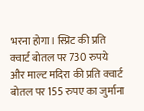भरना होगा। स्प्रिट की प्रति क्वार्ट बोतल पर 730 रुपये
और माल्ट मदिरा की प्रति क्वार्ट बोतल पर 155 रुपए का जुर्माना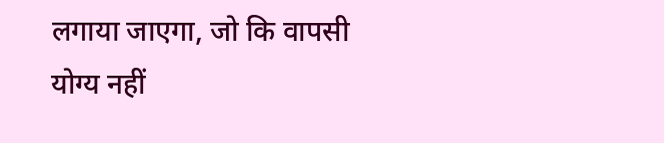लगाया जाएगा, जो कि वापसी योग्य नहीं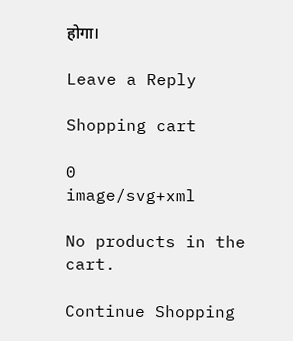होगा।

Leave a Reply

Shopping cart

0
image/svg+xml

No products in the cart.

Continue Shopping